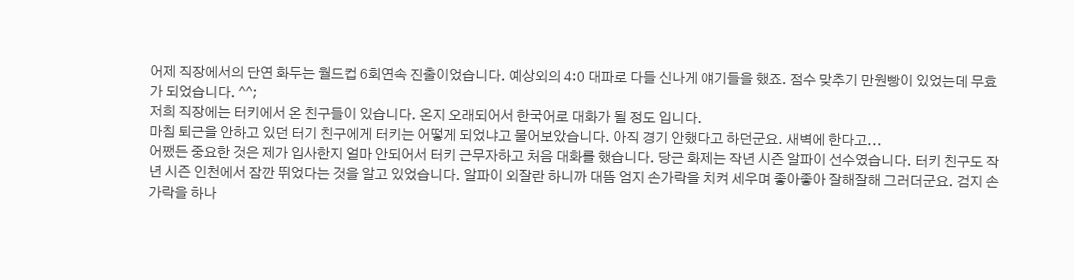어제 직장에서의 단연 화두는 월드컵 6회연속 진출이었습니다. 예상외의 4:0 대파로 다들 신나게 얘기들을 했죠. 점수 맞추기 만원빵이 있었는데 무효가 되었습니다. ^^;
저희 직장에는 터키에서 온 친구들이 있습니다. 온지 오래되어서 한국어로 대화가 될 정도 입니다.
마침 퇴근을 안하고 있던 터기 친구에게 터키는 어떻게 되었냐고 물어보았습니다. 아직 경기 안했다고 하던군요. 새벽에 한다고...
어쨌든 중요한 것은 제가 입사한지 얼마 안되어서 터키 근무자하고 처음 대화를 했습니다. 당근 화제는 작년 시즌 알파이 선수였습니다. 터키 친구도 작년 시즌 인천에서 잠깐 뛰었다는 것을 알고 있었습니다. 알파이 외잘란 하니까 대뜸 엄지 손가락을 치켜 세우며 좋아좋아 잘해잘해 그러더군요. 검지 손가락을 하나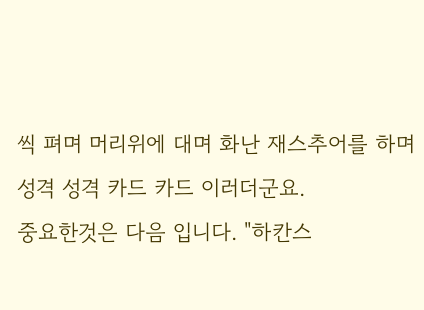씩 펴며 머리위에 대며 화난 재스추어를 하며 성격 성격 카드 카드 이러더군요.
중요한것은 다음 입니다. "하칸스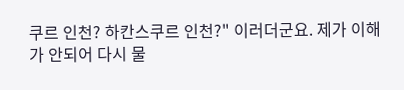쿠르 인천? 하칸스쿠르 인천?" 이러더군요. 제가 이해가 안되어 다시 물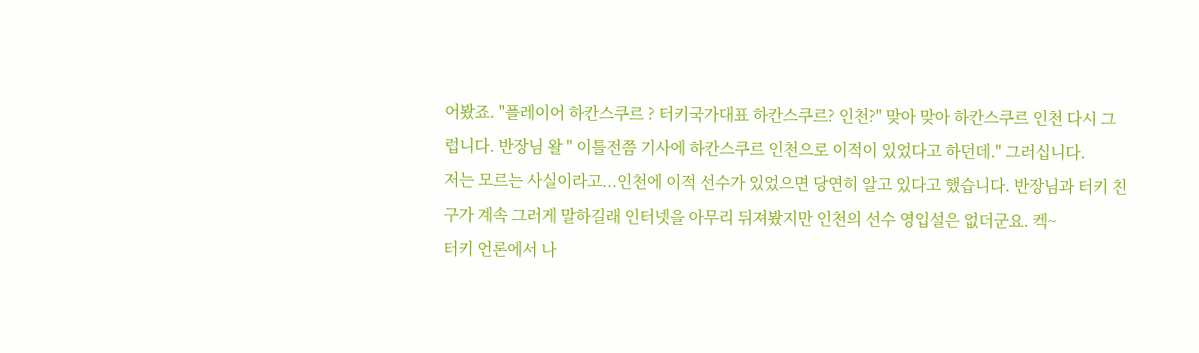어봤죠. "플레이어 하칸스쿠르 ? 터키국가대표 하칸스쿠르? 인천?" 맞아 맞아 하칸스쿠르 인천 다시 그럽니다. 반장님 왈 " 이틀전쯤 기사에 하칸스쿠르 인천으로 이적이 있었다고 하던데." 그러십니다.
저는 모르는 사실이라고...인천에 이적 선수가 있었으면 당연히 알고 있다고 했습니다. 반장님과 터키 친구가 계속 그러게 말하길래 인터넷을 아무리 뒤져봤지만 인천의 선수 영입설은 없더군요. 켁~
터키 언론에서 나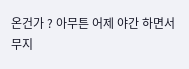온건가 ? 아무튼 어제 야간 하면서 무지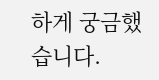하게 궁금했습니다.